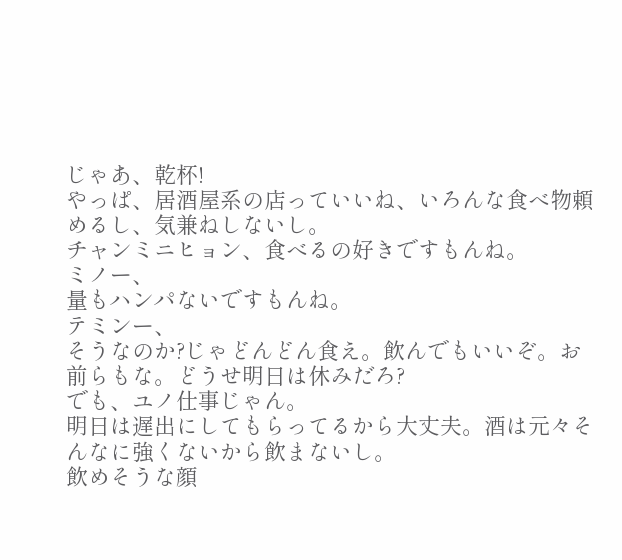じゃあ、乾杯!
やっぱ、居酒屋系の店っていいね、いろんな食べ物頼めるし、気兼ねしないし。
チャンミニヒョン、食べるの好きですもんね。
ミノー、
量もハンパないですもんね。
テミンー、
そうなのか?じゃどんどん食え。飲んでもいいぞ。お前らもな。どうせ明日は休みだろ?
でも、ユノ仕事じゃん。
明日は遅出にしてもらってるから大丈夫。酒は元々そんなに強くないから飲まないし。
飲めそうな顔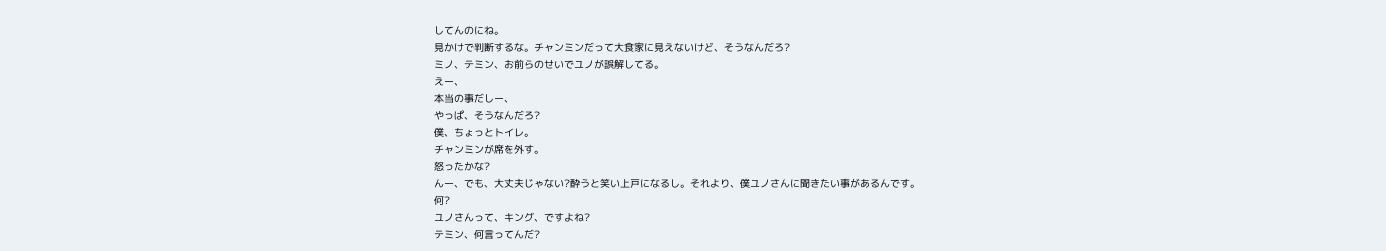してんのにね。
見かけで判断するな。チャンミンだって大食家に見えないけど、そうなんだろ?
ミノ、テミン、お前らのせいでユノが誤解してる。
えー、
本当の事だしー、
やっぱ、そうなんだろ?
僕、ちょっとトイレ。
チャンミンが席を外す。
怒ったかな?
んー、でも、大丈夫じゃない?酔うと笑い上戸になるし。それより、僕ユノさんに聞きたい事があるんです。
何?
ユノさんって、キング、ですよね?
テミン、何言ってんだ?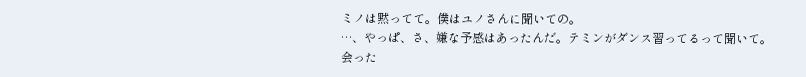ミノは黙ってて。僕はユノさんに聞いての。
…、やっぱ、さ、嫌な予感はあったんだ。テミンがダンス習ってるって聞いて。
会った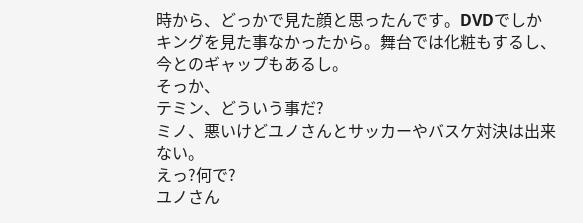時から、どっかで見た顔と思ったんです。DVDでしかキングを見た事なかったから。舞台では化粧もするし、今とのギャップもあるし。
そっか、
テミン、どういう事だ?
ミノ、悪いけどユノさんとサッカーやバスケ対決は出来ない。
えっ?何で?
ユノさん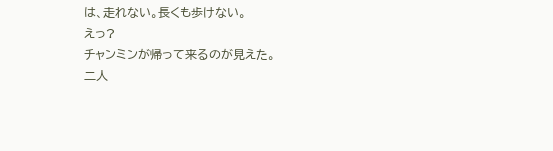は、走れない。長くも歩けない。
えっ?
チャンミンが帰って来るのが見えた。
二人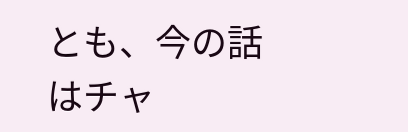とも、今の話はチャ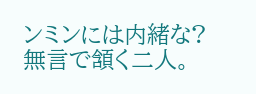ンミンには内緒な?
無言で頷く二人。